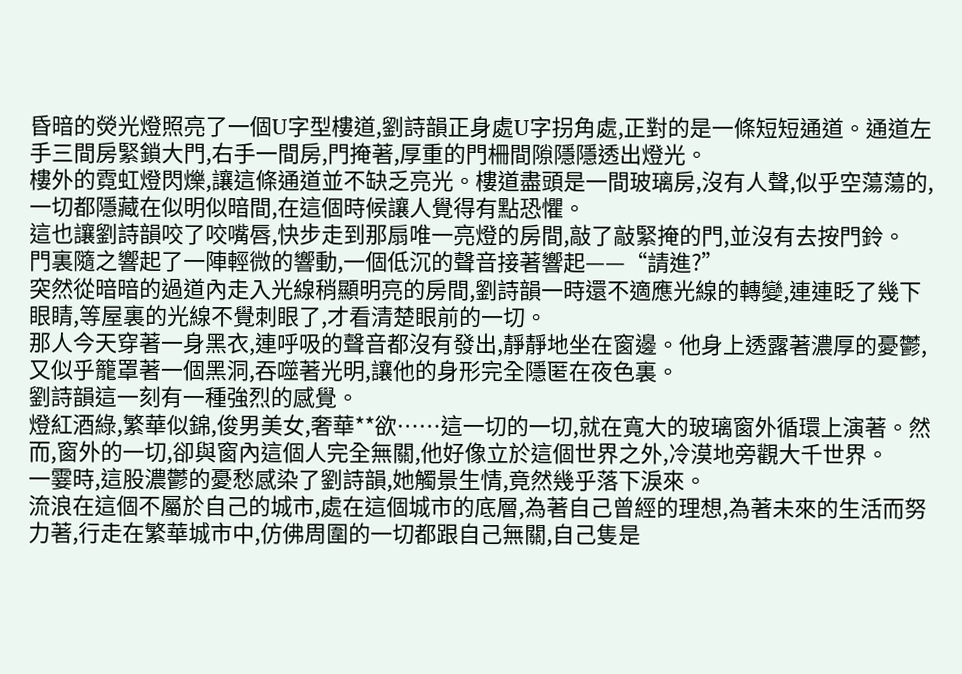昏暗的熒光燈照亮了一個U字型樓道,劉詩韻正身處U字拐角處,正對的是一條短短通道。通道左手三間房緊鎖大門,右手一間房,門掩著,厚重的門柵間隙隱隱透出燈光。
樓外的霓虹燈閃爍,讓這條通道並不缺乏亮光。樓道盡頭是一間玻璃房,沒有人聲,似乎空蕩蕩的,一切都隱藏在似明似暗間,在這個時候讓人覺得有點恐懼。
這也讓劉詩韻咬了咬嘴唇,快步走到那扇唯一亮燈的房間,敲了敲緊掩的門,並沒有去按門鈴。
門裏隨之響起了一陣輕微的響動,一個低沉的聲音接著響起——“請進?”
突然從暗暗的過道內走入光線稍顯明亮的房間,劉詩韻一時還不適應光線的轉變,連連眨了幾下眼睛,等屋裏的光線不覺刺眼了,才看清楚眼前的一切。
那人今天穿著一身黑衣,連呼吸的聲音都沒有發出,靜靜地坐在窗邊。他身上透露著濃厚的憂鬱,又似乎籠罩著一個黑洞,吞噬著光明,讓他的身形完全隱匿在夜色裏。
劉詩韻這一刻有一種強烈的感覺。
燈紅酒綠,繁華似錦,俊男美女,奢華**欲……這一切的一切,就在寬大的玻璃窗外循環上演著。然而,窗外的一切,卻與窗內這個人完全無關,他好像立於這個世界之外,冷漠地旁觀大千世界。
一霎時,這股濃鬱的憂愁感染了劉詩韻,她觸景生情,竟然幾乎落下淚來。
流浪在這個不屬於自己的城市,處在這個城市的底層,為著自己曾經的理想,為著未來的生活而努力著,行走在繁華城市中,仿佛周圍的一切都跟自己無關,自己隻是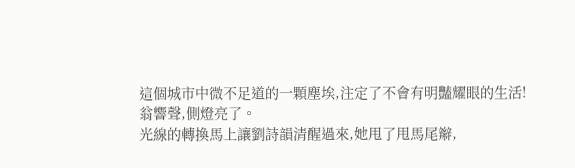這個城市中微不足道的一顆塵埃,注定了不會有明豔耀眼的生活!
翁響聲,側燈亮了。
光線的轉換馬上讓劉詩韻清醒過來,她甩了甩馬尾辮,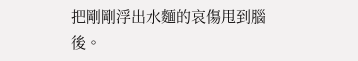把剛剛浮出水麵的哀傷甩到腦後。